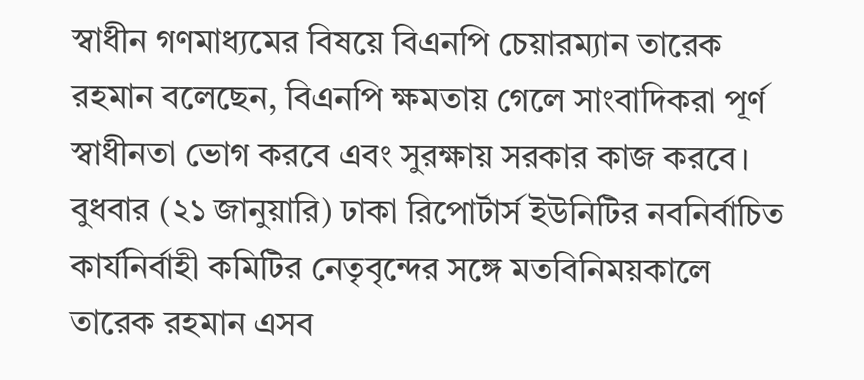স্বাধীন গণমাধ্যমের বিষয়ে বিএনপি চেয়ারম্যান তারেক রহমান বলেছেন, বিএনপি ক্ষমতায় গেলে সাংবাদিকরা পূর্ণ স্বাধীনতা ভোগ করবে এবং সুরক্ষায় সরকার কাজ করবে।
বুধবার (২১ জানুয়ারি) ঢাকা রিপোর্টার্স ইউনিটির নবনির্বাচিত কার্যনির্বাহী কমিটির নেতৃবৃন্দের সঙ্গে মতবিনিময়কালে তারেক রহমান এসব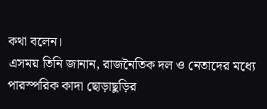কথা বলেন।
এসময় তিনি জানান, রাজনৈতিক দল ও নেতাদের মধ্যে পারস্পরিক কাদা ছোড়াছুড়ির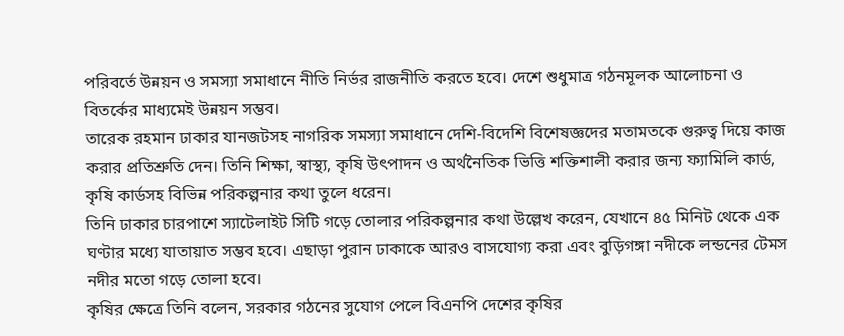পরিবর্তে উন্নয়ন ও সমস্যা সমাধানে নীতি নির্ভর রাজনীতি করতে হবে। দেশে শুধুমাত্র গঠনমূলক আলোচনা ও বিতর্কের মাধ্যমেই উন্নয়ন সম্ভব।
তারেক রহমান ঢাকার যানজটসহ নাগরিক সমস্যা সমাধানে দেশি-বিদেশি বিশেষজ্ঞদের মতামতকে গুরুত্ব দিয়ে কাজ করার প্রতিশ্রুতি দেন। তিনি শিক্ষা, স্বাস্থ্য, কৃষি উৎপাদন ও অর্থনৈতিক ভিত্তি শক্তিশালী করার জন্য ফ্যামিলি কার্ড, কৃষি কার্ডসহ বিভিন্ন পরিকল্পনার কথা তুলে ধরেন।
তিনি ঢাকার চারপাশে স্যাটেলাইট সিটি গড়ে তোলার পরিকল্পনার কথা উল্লেখ করেন, যেখানে ৪৫ মিনিট থেকে এক ঘণ্টার মধ্যে যাতায়াত সম্ভব হবে। এছাড়া পুরান ঢাকাকে আরও বাসযোগ্য করা এবং বুড়িগঙ্গা নদীকে লন্ডনের টেমস নদীর মতো গড়ে তোলা হবে।
কৃষির ক্ষেত্রে তিনি বলেন, সরকার গঠনের সুযোগ পেলে বিএনপি দেশের কৃষির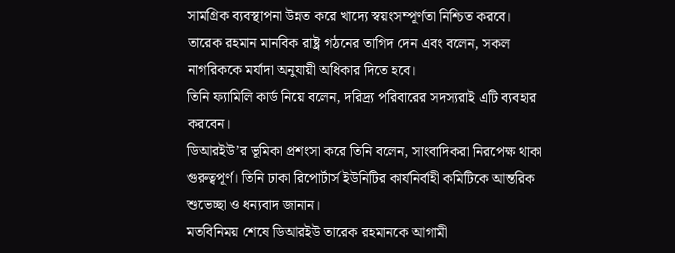সামগ্রিক ব্যবস্থাপনা উন্নত করে খাদ্যে স্বয়ংসম্পূর্ণতা নিশ্চিত করবে।
তারেক রহমান মানবিক রাষ্ট্র গঠনের তাগিদ দেন এবং বলেন, সকল নাগরিককে মর্যাদা অনুযায়ী অধিকার দিতে হবে।
তিনি ফ্যামিলি কার্ড নিয়ে বলেন, দরিদ্র্য পরিবারের সদস্যরাই এটি ব্যবহার করবেন।
ডিআরইউ’র ভূমিকা প্রশংসা করে তিনি বলেন, সাংবাদিকরা নিরপেক্ষ থাকা গুরুত্বপূর্ণ। তিনি ঢাকা রিপোর্টার্স ইউনিটির কার্যনির্বাহী কমিটিকে আন্তরিক শুভেচ্ছা ও ধন্যবাদ জানান।
মতবিনিময় শেষে ডিআরইউ তারেক রহমানকে আগামী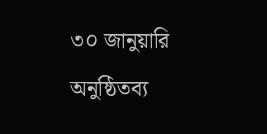৩০ জানুয়ারি অনুষ্ঠিতব্য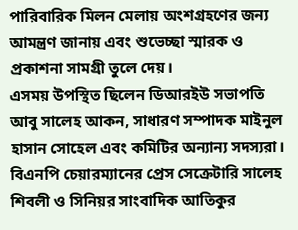পারিবারিক মিলন মেলায় অংশগ্রহণের জন্য আমন্ত্রণ জানায় এবং শুভেচ্ছা স্মারক ও প্রকাশনা সামগ্রী তুলে দেয়।
এসময় উপস্থিত ছিলেন ডিআরইউ সভাপতি আবু সালেহ আকন, সাধারণ সম্পাদক মাইনুল হাসান সোহেল এবং কমিটির অন্যান্য সদস্যরা। বিএনপি চেয়ারম্যানের প্রেস সেক্রেটারি সালেহ শিবলী ও সিনিয়র সাংবাদিক আতিকুর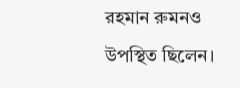রহমান রুমনও উপস্থিত ছিলেন।